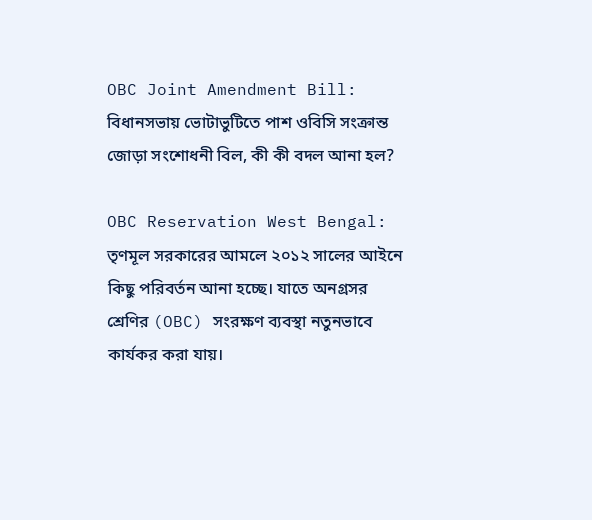OBC Joint Amendment Bill: বিধানসভায় ভোটাভুটিতে পাশ ওবিসি সংক্রান্ত জোড়া সংশোধনী বিল, কী কী বদল আনা হল?

OBC Reservation West Bengal: তৃণমূল সরকারের আমলে ২০১২ সালের আইনে কিছু পরিবর্তন আনা হচ্ছে। যাতে অনগ্রসর শ্রেণির (OBC) সংরক্ষণ ব্যবস্থা নতুনভাবে কার্যকর করা যায়।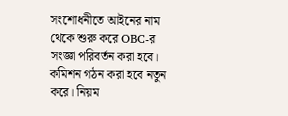সংশোধনীতে আইনের নাম থেকে শুরু করে OBC-র সংজ্ঞা পরিবর্তন করা হবে। কমিশন গঠন করা হবে নতুন করে। নিয়ম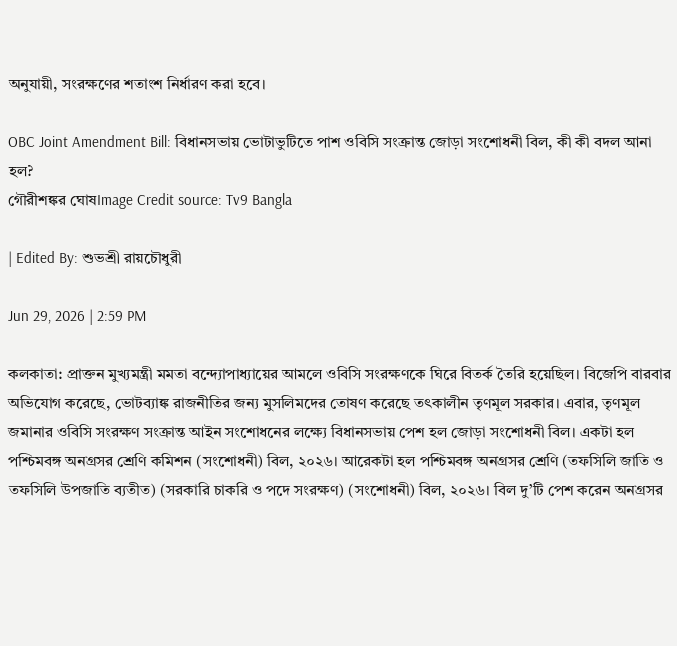অনুযায়ী, সংরক্ষণের শতাংশ নির্ধারণ করা হবে।

OBC Joint Amendment Bill: বিধানসভায় ভোটাভুটিতে পাশ ওবিসি সংক্রান্ত জোড়া সংশোধনী বিল, কী কী বদল আনা হল?
গৌরীশঙ্কর ঘোষImage Credit source: Tv9 Bangla

| Edited By: শুভশ্রী রায়চৌধুরী

Jun 29, 2026 | 2:59 PM

কলকাতা: প্রাক্তন মুখ্যমন্ত্রী মমতা বন্দ্যোপাধ্যায়ের আমলে ওবিসি সংরক্ষণকে ঘিরে বিতর্ক তৈরি হয়েছিল। বিজেপি বারবার অভিযোগ করেছে, ভোটব্যাঙ্ক রাজনীতির জন্য মুসলিমদের তোষণ করেছে তৎকালীন তৃণমূল সরকার। এবার, তৃণমূল জমানার ওবিসি সংরক্ষণ সংক্রান্ত আইন সংশোধনের লক্ষ্যে বিধানসভায় পেশ হল জোড়া সংশোধনী বিল। একটা হল পশ্চিমবঙ্গ অনগ্রসর শ্রেণি কমিশন (সংশোধনী) বিল, ২০২৬। আরেকটা হল পশ্চিমবঙ্গ অনগ্রসর শ্রেণি (তফসিলি জাতি ও তফসিলি উপজাতি ব্যতীত) (সরকারি চাকরি ও পদে সংরক্ষণ) (সংশোধনী) বিল, ২০২৬। বিল দু’টি পেশ করেন অনগ্রসর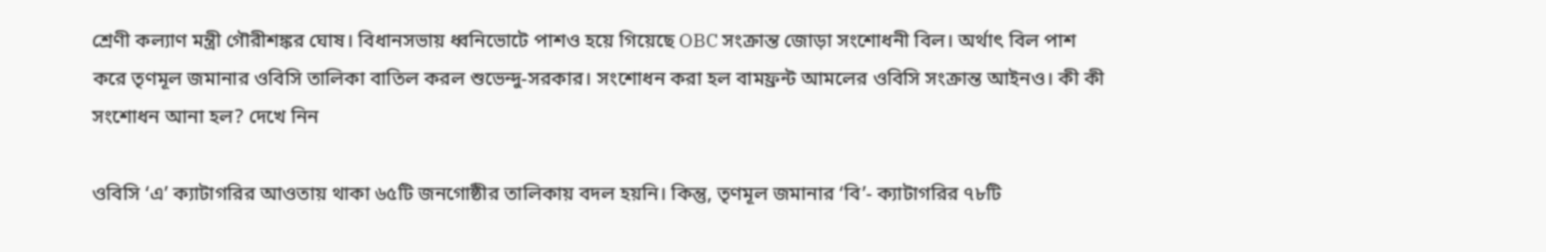শ্রেণী কল্যাণ মন্ত্রী গৌরীশঙ্কর ঘোষ। বিধানসভায় ধ্বনিভোটে পাশও হয়ে গিয়েছে OBC সংক্রান্ত জোড়া সংশোধনী বিল। অর্থাৎ বিল পাশ করে তৃণমূল জমানার ওবিসি তালিকা বাতিল করল শুভেন্দু-সরকার। সংশোধন করা হল বামফ্রন্ট আমলের ওবিসি সংক্রান্ত আইনও। কী কী সংশোধন আনা হল? দেখে নিন

ওবিসি ‘এ’ ক্যাটাগরির আওতায় থাকা ৬৫টি জনগোষ্ঠীর তালিকায় বদল হয়নি। কিন্তু, তৃণমূল জমানার ‘বি’- ক্যাটাগরির ৭৮টি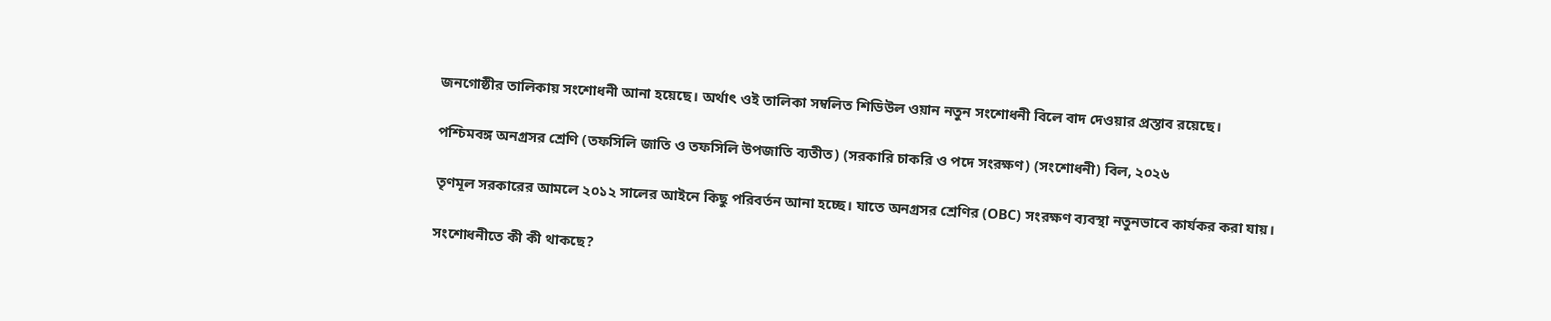জনগোষ্ঠীর তালিকায় সংশোধনী আনা হয়েছে। অর্থাৎ ওই তালিকা সম্বলিত শিডিউল ওয়ান নতুন সংশোধনী বিলে বাদ দেওয়ার প্রস্তাব রয়েছে।

পশ্চিমবঙ্গ অনগ্রসর শ্রেণি (তফসিলি জাতি ও তফসিলি উপজাতি ব্যতীত) (সরকারি চাকরি ও পদে সংরক্ষণ) (সংশোধনী) বিল, ২০২৬

তৃণমূল সরকারের আমলে ২০১২ সালের আইনে কিছু পরিবর্তন আনা হচ্ছে। যাতে অনগ্রসর শ্রেণির (OBC) সংরক্ষণ ব্যবস্থা নতুনভাবে কার্যকর করা যায়।

সংশোধনীতে কী কী থাকছে?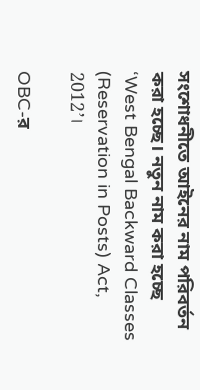সংশোধনীতে আইনের নাম পরিবর্তন করা হচ্ছে। নতুন নাম করা হচ্ছে ‘West Bengal Backward Classes (Reservation in Posts) Act, 2012’।

OBC-র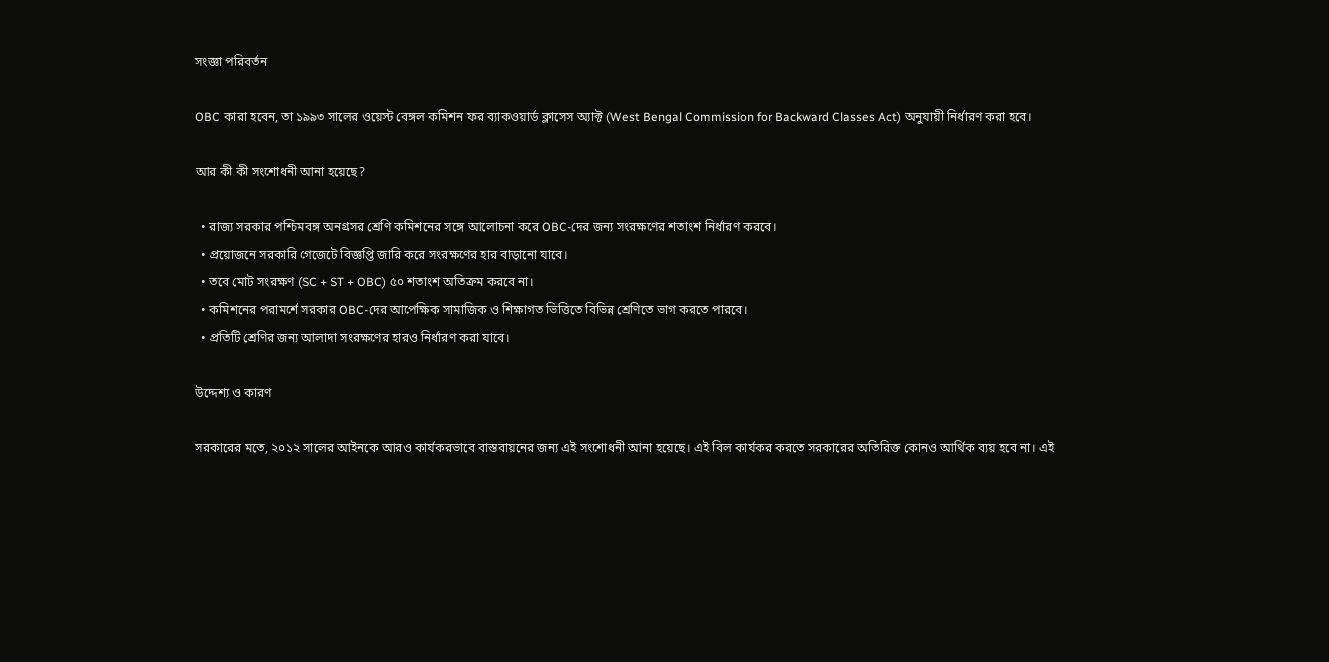সংজ্ঞা পরিবর্তন

OBC কারা হবেন, তা ১৯৯৩ সালের ওয়েস্ট বেঙ্গল কমিশন ফর ব্যাকওয়ার্ড ক্লাসেস অ্যাক্ট (West Bengal Commission for Backward Classes Act) অনুযায়ী নির্ধারণ করা হবে।

আর কী কী সংশোধনী আনা হয়েছে?

  • রাজ্য সরকার পশ্চিমবঙ্গ অনগ্রসর শ্রেণি কমিশনের সঙ্গে আলোচনা করে OBC-দের জন্য সংরক্ষণের শতাংশ নির্ধারণ করবে।
  • প্রয়োজনে সরকারি গেজেটে বিজ্ঞপ্তি জারি করে সংরক্ষণের হার বাড়ানো যাবে।
  • তবে মোট সংরক্ষণ (SC + ST + OBC) ৫০ শতাংশ অতিক্রম করবে না।
  • কমিশনের পরামর্শে সরকার OBC-দের আপেক্ষিক সামাজিক ও শিক্ষাগত ভিত্তিতে বিভিন্ন শ্রেণিতে ভাগ করতে পারবে।
  • প্রতিটি শ্রেণির জন্য আলাদা সংরক্ষণের হারও নির্ধারণ করা যাবে।

উদ্দেশ্য ও কারণ

সরকারের মতে, ২০১২ সালের আইনকে আরও কার্যকরভাবে বাস্তবায়নের জন্য এই সংশোধনী আনা হয়েছে। এই বিল কার্যকর করতে সরকারের অতিরিক্ত কোনও আর্থিক ব্যয় হবে না। এই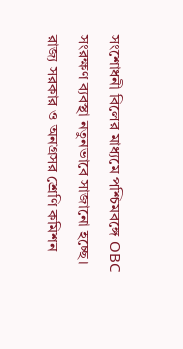সংশোধনী বিলের মাধ্যমে পশ্চিমবঙ্গে OBC সংরক্ষণ ব্যবস্থা নতুনভাবে সাজানো হচ্ছে। রাজ্য সরকার ও অনগ্রসর শ্রেণি কমিশন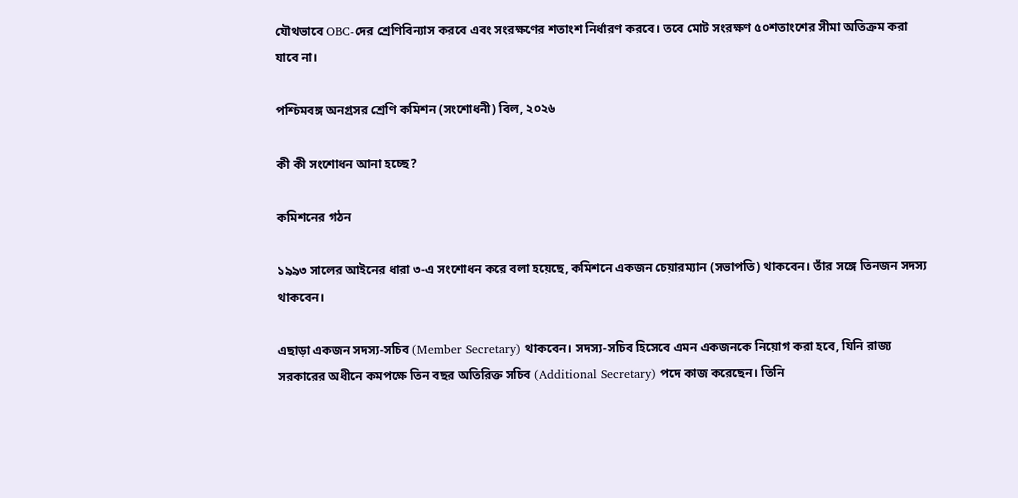যৌথভাবে OBC-দের শ্রেণিবিন্যাস করবে এবং সংরক্ষণের শতাংশ নির্ধারণ করবে। তবে মোট সংরক্ষণ ৫০শতাংশের সীমা অতিক্রম করা যাবে না।

পশ্চিমবঙ্গ অনগ্রসর শ্রেণি কমিশন (সংশোধনী) বিল, ২০২৬

কী কী সংশোধন আনা হচ্ছে?

কমিশনের গঠন

১৯৯৩ সালের আইনের ধারা ৩-এ সংশোধন করে বলা হয়েছে, কমিশনে একজন চেয়ারম্যান (সভাপতি) থাকবেন। তাঁর সঙ্গে তিনজন সদস্য থাকবেন।

এছাড়া একজন সদস্য-সচিব (Member Secretary) থাকবেন। সদস্য-সচিব হিসেবে এমন একজনকে নিয়োগ করা হবে, যিনি রাজ্য সরকারের অধীনে কমপক্ষে তিন বছর অতিরিক্ত সচিব (Additional Secretary) পদে কাজ করেছেন। তিনি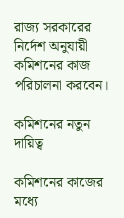রাজ্য সরকারের নির্দেশ অনুযায়ী কমিশনের কাজ পরিচালনা করবেন।

কমিশনের নতুন দায়িত্ব

কমিশনের কাজের মধ্যে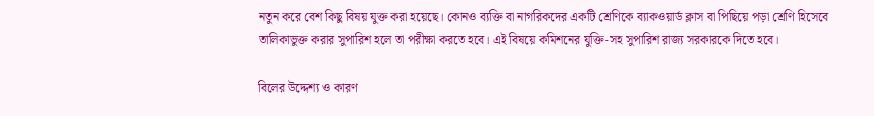নতুন করে বেশ কিছু বিষয় যুক্ত করা হয়েছে। কোনও ব্যক্তি বা নাগরিকদের একটি শ্রেণিকে ব্যাকওয়ার্ড ক্লাস বা পিছিয়ে পড়া শ্রেণি হিসেবে তালিকাভুক্ত করার সুপারিশ হলে তা পরীক্ষা করতে হবে। এই বিষয়ে কমিশনের যুক্তি-সহ সুপারিশ রাজ্য সরকারকে দিতে হবে।

বিলের উদ্দেশ্য ও কারণ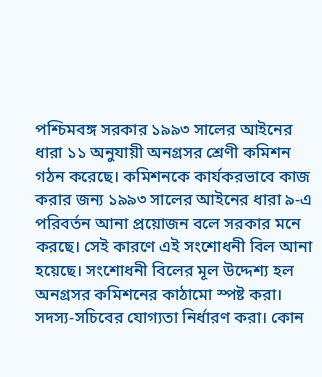পশ্চিমবঙ্গ সরকার ১৯৯৩ সালের আইনের ধারা ১১ অনুযায়ী অনগ্রসর শ্রেণী কমিশন গঠন করেছে। কমিশনকে কার্যকরভাবে কাজ করার জন্য ১৯৯৩ সালের আইনের ধারা ৯-এ পরিবর্তন আনা প্রয়োজন বলে সরকার মনে করছে। সেই কারণে এই সংশোধনী বিল আনা হয়েছে। সংশোধনী বিলের মূল উদ্দেশ্য হল অনগ্রসর কমিশনের কাঠামো স্পষ্ট করা। সদস্য-সচিবের যোগ্যতা নির্ধারণ করা। কোন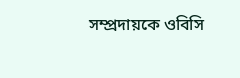সম্প্রদায়কে ওবিসি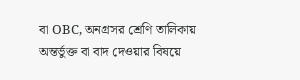বা OBC, অনগ্রসর শ্রেণি তালিকায় অন্তর্ভুক্ত বা বাদ দেওয়ার বিষয়ে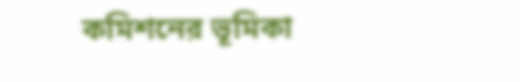কমিশনের ভূমিকা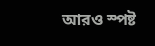আরও স্পষ্ট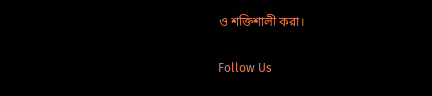ও শক্তিশালী করা।

Follow Us